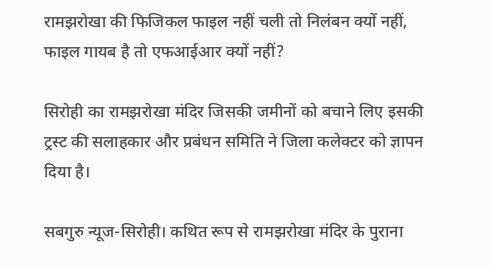रामझरोखा की फिजिकल फाइल नहीं चली तो निलंबन क्यों नहीं, फाइल गायब है तो एफआईआर क्यों नहीं?

सिरोही का रामझरोखा मंदिर जिसकी जमीनों को बचाने लिए इसकी ट्रस्ट की सलाहकार और प्रबंधन समिति ने जिला कलेक्टर को ज्ञापन दिया है।

सबगुरु न्यूज-सिरोही। कथित रूप से रामझरोखा मंदिर के पुराना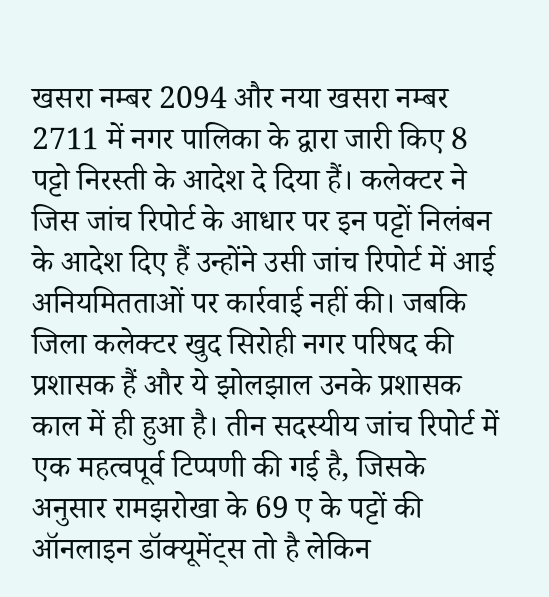खसरा नम्बर 2094 और नया खसरा नम्बर 2711 में नगर पालिका के द्वारा जारी किए 8 पट्टो निरस्ती के आदेश दे दिया हैं। कलेक्टर ने जिस जांच रिपोर्ट के आधार पर इन पट्टों निलंबन के आदेश दिए हैं उन्होंने उसी जांच रिपोर्ट में आई अनियमितताओं पर कार्रवाई नहीं की। जबकि जिला कलेक्टर खुद सिरोही नगर परिषद की प्रशासक हैं और ये झोलझाल उनके प्रशासक काल में ही हुआ है। तीन सदस्यीय जांच रिपोर्ट में एक महत्वपूर्व टिप्पणी की गई है, जिसके अनुसार रामझरोखा के 69 ए के पट्टों की ऑनलाइन डॉक्यूमेंट्स तो है लेकिन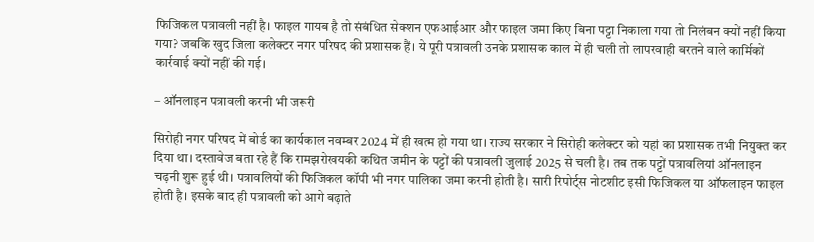फिजिकल पत्रावली नहीं है। फाइल गायब है तो संबंधित सेक्शन एफआईआर और फाइल जमा किए बिना पट्टा निकाला गया तो निलंबन क्यों नहीं किया गया? जबकि खुद जिला कलेक्टर नगर परिषद की प्रशासक हैं। ये पूरी पत्रावली उनके प्रशासक काल में ही चली तो लापरवाही बरतने वाले कार्मिकों कार्रवाई क्यों नहीं की गई।

– ऑनलाइन पत्रावली करनी भी जरूरी

सिरोही नगर परिषद में बोर्ड का कार्यकाल नवम्बर 2024 में ही खत्म हो गया था। राज्य सरकार ने सिरोही कलेक्टर को यहां का प्रशासक तभी नियुक्त कर दिया था। दस्तावेज बता रहे हैं कि रामझरोखयकी कथित जमीन के पट्टों की पत्रावली जुलाई 2025 से चली है। तब तक पट्टों पत्रावलियां ऑनलाइन चढ़नी शुरू हुई थी। पत्रावलियों की फिजिकल कॉपी भी नगर पालिका जमा करनी होती है। सारी रिपोर्ट्स नोटशीट इसी फिजिकल या ऑफलाइन फाइल होती है। इसके बाद ही पत्रावली को आगे बढ़ाते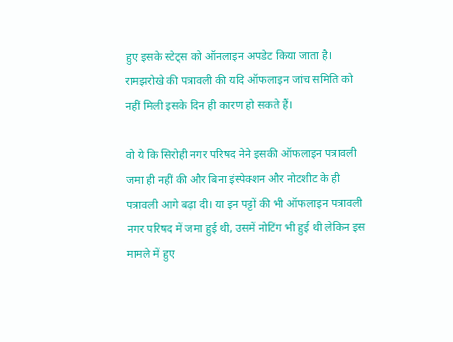हुए इसके स्टेट्स को ऑनलाइन अपडेट किया जाता है। रामझरोखे की पत्रावली की यदि ऑफलाइन जांच समिति को नहीं मिली इसके दिन ही कारण हो सकते हैं।

वो ये कि सिरोही नगर परिषद नेने इसकी ऑफलाइन पत्रावली जमा ही नहीं की और बिना इंस्पेक्शन और नोटशीट के ही पत्रावली आगे बढ़ा दी। या इन पट्टों की भी ऑफलाइन पत्रावली नगर परिषद में जमा हुई थी, उसमें नोटिंग भी हुई थी लेकिन इस मामले में हुए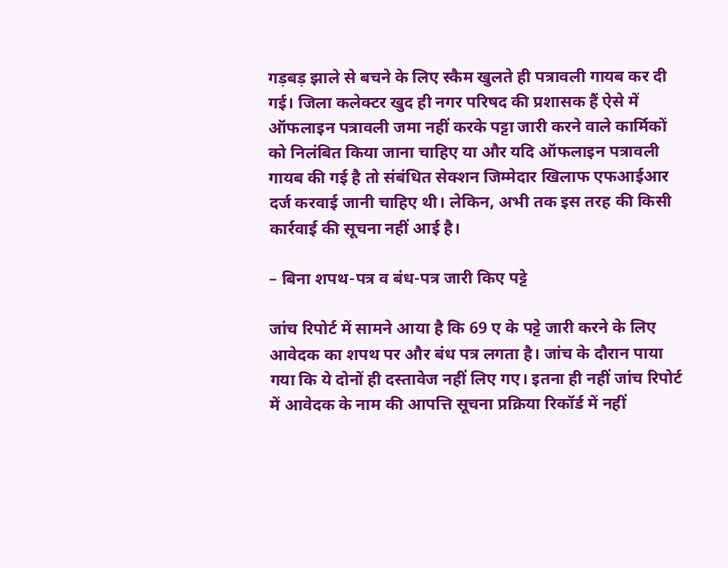गड़बड़ झाले से बचने के लिए स्कैम खुलते ही पत्रावली गायब कर दी गई। जिला कलेक्टर खुद ही नगर परिषद की प्रशासक हैं ऐसे में ऑफलाइन पत्रावली जमा नहीं करके पट्टा जारी करने वाले कार्मिकों को निलंबित किया जाना चाहिए या और यदि ऑफलाइन पत्रावली गायब की गई है तो संबंधित सेक्शन जिम्मेदार खिलाफ एफआईआर दर्ज करवाई जानी चाहिए थी। लेकिन, अभी तक इस तरह की किसी कार्रवाई की सूचना नहीं आई है।

– बिना शपथ-पत्र व बंध-पत्र जारी किए पट्टे

जांच रिपोर्ट में सामने आया है कि 69 ए के पट्टे जारी करने के लिए आवेदक का शपथ पर और बंध पत्र लगता है। जांच के दौरान पाया गया कि ये दोनों ही दस्तावेज नहीं लिए गए। इतना ही नहीं जांच रिपोर्ट में आवेदक के नाम की आपत्ति सूचना प्रक्रिया रिकॉर्ड में नहीं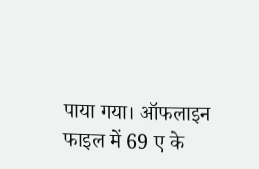पाया गया। ऑफलाइन फाइल में 69 ए के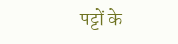पट्टों के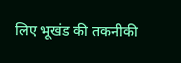लिए भूखंड की तकनीकी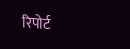रिपोर्ट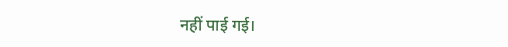नहीं पाई गई।